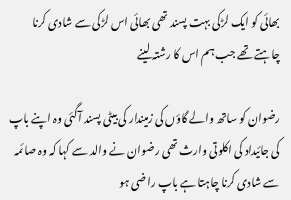بھائی کو ایک لڑکی بہت پسند تھی بھائی اس لڑکی سے شادی کرنا چاہتے تھے جب ہم اس کا رشتہ لینے

رضوان کو ساتھ والے گاؤں کی زمیندار کی بیٹی پسند آگئی وہ اپنے باپ کی جائیداد کی اکلوتی وارث تھی رضوان نے والد سے کہا کہ وہ صائمہ سے شادی کرنا چاہتا ہے باپ راضی ہو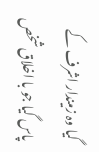گیا وہ زمیندار اشرف کے پاس گیا جو با اخلاق شخص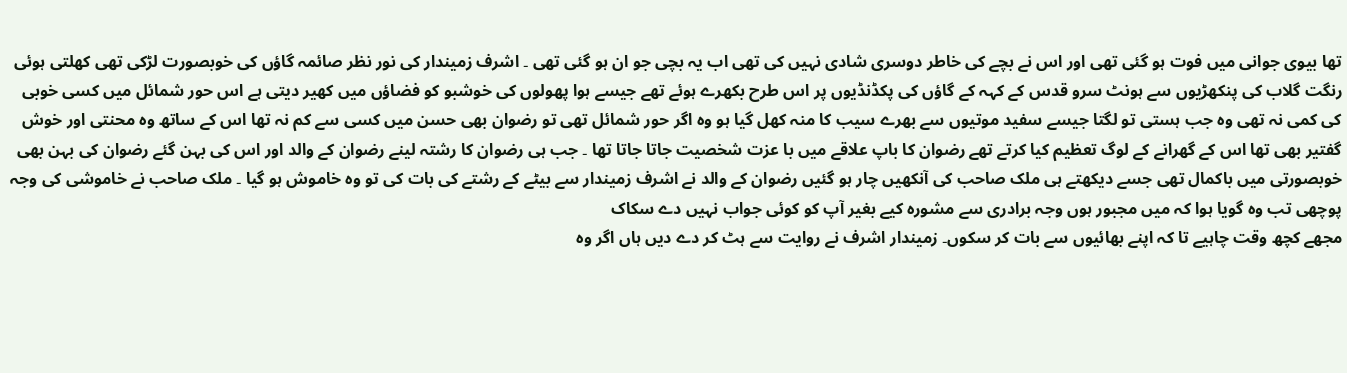تھا بیوی جوانی میں فوت ہو گئی تھی اور اس نے بچے کی خاطر دوسری شادی نہیں کی تھی اب یہ بچی جو ان ہو گئی تھی ۔ اشرف زمیندار کی نور نظر صائمہ گاؤں کی خوبصورت لڑکی تھی کھلتی ہوئی رنگت گلاب کی پنکھڑیوں سے ہونٹ سرو قدس کے کہہ کے گاؤں کی پکڈنڈیوں پر اس طرح بکھرے ہوئے تھے جیسے ہوا پھولوں کی خوشبو کو فضاؤں میں کھیر دیتی ہے اس حور شمائل میں کسی خوبی کی کمی نہ تھی وہ جب ہستی تو لگتا جیسے سفید موتیوں سے بھرے سیب کا منہ کھل گیا ہو وہ اگر حور شمائل تھی تو رضوان بھی حسن میں کسی سے کم نہ تھا اس کے ساتھ وہ محنتی اور خوش گفتیر بھی تھا اس کے گھرانے کے لوگ تعظیم کیا کرتے تھے رضوان کا باپ علاقے میں با عزت شخصیت جاتا جاتا تھا ۔ جب ہی رضوان کا رشتہ لینے رضوان کے والد اور اس کی بہن گئے رضوان کی بہن بھی خوبصورتی میں باکمال تھی جسے دیکھتے ہی ملک صاحب کی آنکھیں چار ہو گئیں رضوان کے والد نے اشرف زمیندار سے بیٹے کے رشتے کی بات کی تو وہ خاموش ہو گیا ۔ ملک صاحب نے خاموشی کی وجہ پوچھی تب وہ گویا ہوا کہ میں مجبور ہوں وجہ برادری سے مشورہ کیے بغیر آپ کو کوئی جواب نہیں دے سکاک
مجھے کچھ وقت چاہیے تا کہ اپنے بھائیوں سے بات کر سکوں۔ زمیندار اشرف نے روایت سے ہٹ کر دے دیں ہاں اگر وہ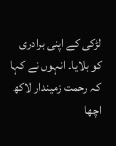لڑکی کے اپنی برادری کو بلایا۔ انہوں نے کہا کہ رحمت زمیندار لاکھ اچھا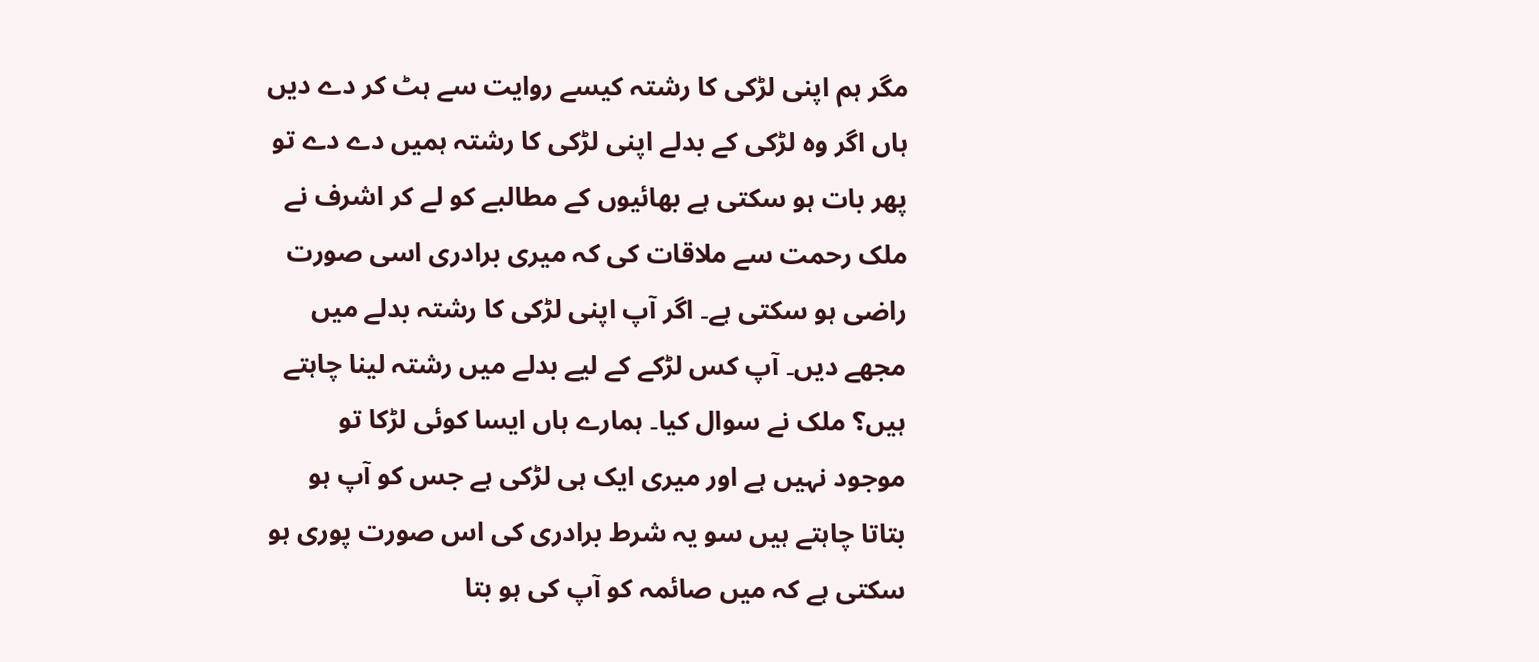مگر ہم اپنی لڑکی کا رشتہ کیسے روایت سے ہٹ کر دے دیں ہاں اگر وہ لڑکی کے بدلے اپنی لڑکی کا رشتہ ہمیں دے دے تو پھر بات ہو سکتی ہے بھائیوں کے مطالبے کو لے کر اشرف نے ملک رحمت سے ملاقات کی کہ میری برادری اسی صورت راضی ہو سکتی ہے۔ اگر آپ اپنی لڑکی کا رشتہ بدلے میں مجھے دیں۔ آپ کس لڑکے کے لیے بدلے میں رشتہ لینا چاہتے ہیں؟ ملک نے سوال کیا۔ ہمارے ہاں ایسا کوئی لڑکا تو موجود نہیں ہے اور میری ایک ہی لڑکی ہے جس کو آپ ہو بتاتا چاہتے ہیں سو یہ شرط برادری کی اس صورت پوری ہو سکتی ہے کہ میں صائمہ کو آپ کی ہو بتا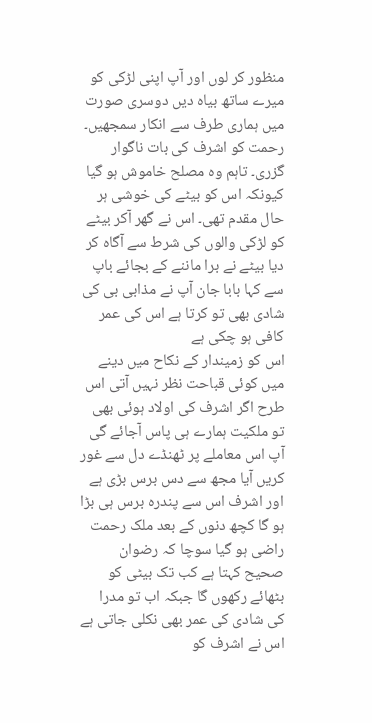منظور کر لوں اور آپ اپنی لڑکی کو میرے ساتھ بیاہ دیں دوسری صورت میں ہماری طرف سے انکار سمجھیں۔ رحمت کو اشرف کی بات ناگوار گزری۔ تاہم وہ مصلح خاموش ہو گیا کیونکہ اس کو بیٹے کی خوشی ہر حال مقدم تھی۔ اس نے گھر آکر بیٹے کو لڑکی والوں کی شرط سے آگاہ کر دیا بیٹے نے برا ماننے کے بجائے باپ سے کہا بابا جان آپ نے مذابی بی کی شادی بھی تو کرتا ہے اس کی عمر
کافی ہو چکی ہے
اس کو زمیندار کے نکاح میں دینے میں کوئی قباحت نظر نہیں آتی اس طرح اگر اشرف کی اولاد ہوئی بھی تو ملکیت ہمارے ہی پاس آجائے گی آپ اس معاملے پر ٹھنڈے دل سے غور کریں آیا مجھ سے دس برس بڑی ہے اور اشرف اس سے پندرہ برس ہی بڑا ہو گا کچھ دنوں کے بعد ملک رحمت راضی ہو گیا سوچا کہ رضوان صحیح کہتا ہے کب تک بیٹی کو بٹھائے رکھوں گا جبکہ اب تو مدرا کی شادی کی عمر بھی نکلی جاتی ہے اس نے اشرف کو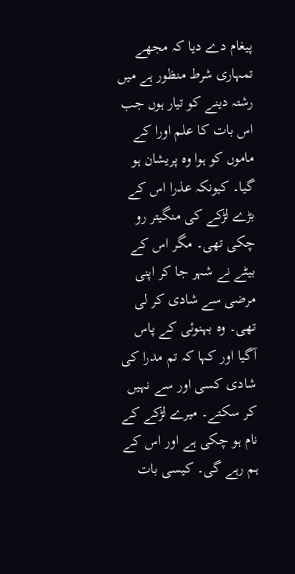پیغام دے دیا کہ مجھے تمہاری شرط منظور ہے میں رشتہ دینے کو تیار ہوں جب اس بات کا علم اورا کے ماموں کو ہوا وہ پریشان ہو گیا۔ کیونکہ عذرا اس کے بڑے لڑکے کی منگیتر رو چکی تھی۔ مگر اس کے بیٹے نے شہر جا کر اپنی مرضی سے شادی کر لی تھی۔ وہ بہنوئی کے پاس آگیا اور کہا کہ تم مدرا کی شادی کسی اور سے نہیں کر سکتے۔ میرے لڑکے کے نام ہو چکی ہے اور اس کے ہم رہے گی۔ کیسی بات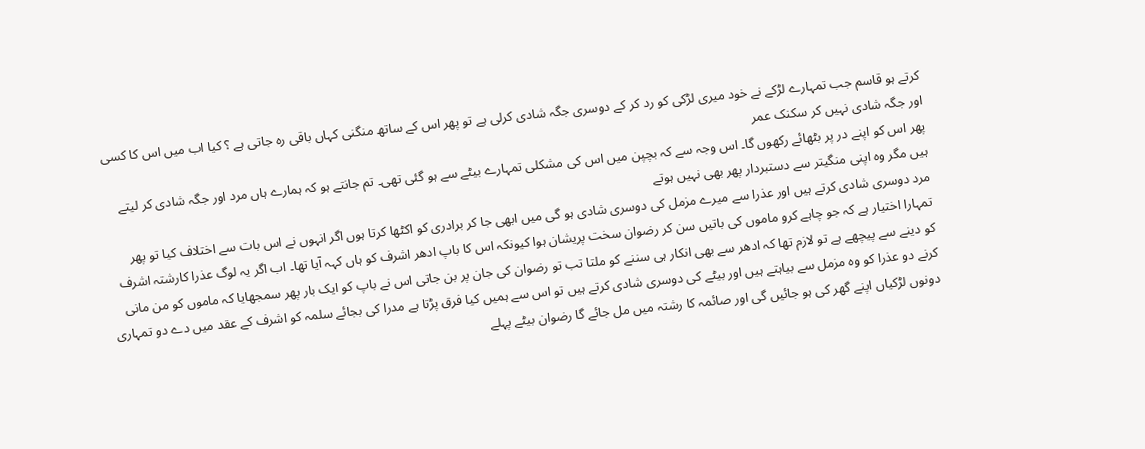کرتے ہو قاسم جب تمہارے لڑکے نے خود میری لڑکی کو رد کر کے دوسری جگہ شادی کرلی ہے تو پھر اس کے ساتھ منگنی کہاں باقی رہ جاتی ہے ؟ کیا اب میں اس کا کسی اور جگہ شادی نہیں کر سکنک عمر
پھر اس کو اپنے در پر بٹھائے رکھوں گا۔ اس وجہ سے کہ بچپن میں اس کی مشکلی تمہارے بیٹے سے ہو گئی تھی۔ تم جانتے ہو کہ ہمارے ہاں مرد اور جگہ شادی کر لیتے ہیں مگر وہ اپنی منگیتر سے دستبردار پھر بھی نہیں ہوتے
مرد دوسری شادی کرتے ہیں اور عذرا سے میرے مزمل کی دوسری شادی ہو گی میں ابھی جا کر برادری کو اکٹھا کرتا ہوں اگر انہوں نے اس بات سے اختلاف کیا تو پھر تمہارا اختیار ہے کہ جو چاہے کرو ماموں کی باتیں سن کر رضوان سخت پریشان ہوا کیونکہ اس کا باپ ادھر اشرف کو ہاں کہہ آیا تھا۔ اب اگر یہ لوگ عذرا کارشتہ اشرف کو دینے سے پیچھے ہے تو لازم تھا کہ ادھر سے بھی انکار ہی سننے کو ملتا تب تو رضوان کی جان پر بن جاتی اس نے باپ کو ایک بار پھر سمجھایا کہ ماموں کو من مانی کرنے دو عذرا کو وہ مزمل سے بیاہتے ہیں اور بیٹے کی دوسری شادی کرتے ہیں تو اس سے ہمیں کیا فرق پڑتا ہے مدرا کی بجائے سلمہ کو اشرف کے عقد میں دے دو تمہاری دونوں لڑکیاں اپنے گھر کی ہو جائیں گی اور صائمہ کا رشتہ میں مل جائے گا رضوان بیٹے پہلے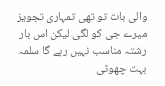والی بات تو تھی تمہاری تجویز میرے جی کو لگی لیکن اس بار رشتہ مناسب نہیں رہے گا سلمہ بہت چھوٹی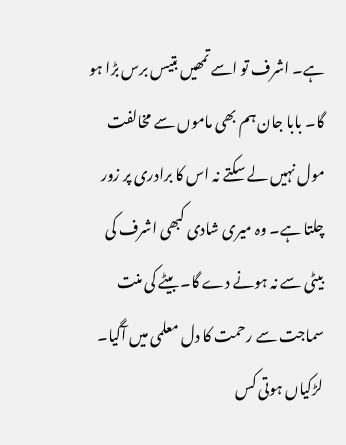ہے۔ اشرف تو اسے تمھیں بتیس برس بڑا ہو گا۔ بابا جان ہم بھی ماموں سے مخالفت مول نہیں لے سکتے نہ اس کا برادری پر زور چلتا ہے۔ وہ میری شادی کبھی اشرف کی بیٹی سے نہ ہونے دے گا۔ بیٹے کی منت سماجت سے رحمت کا دل معلمی میں آگیا۔
لڑکیاں ہوتی کس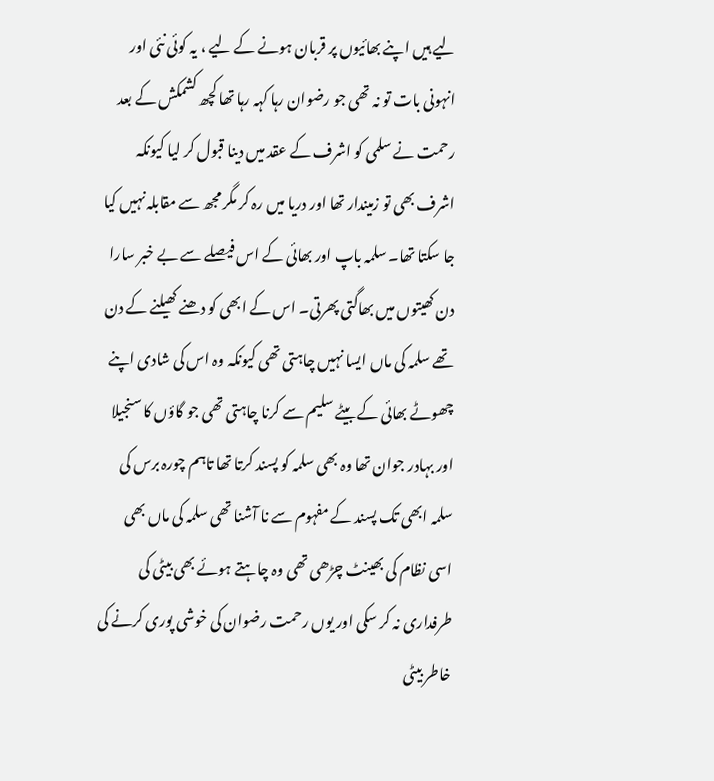لیے ہیں اپنے بھائیوں پر قربان ہونے کے لیے ، یہ کوئی نئی اور انہونی بات تو نہ تھی جو رضوان رہا کہہ رہا تھا کچھ کشمکش کے بعد رحمت نے سلمی کو اشرف کے عقد میں دینا قبول کر لیا کیونکہ اشرف بھی تو زمیندار تھا اور دریا میں رہ کر مگر مجھ سے مقابلہ نہیں کیا جا سکتا تھا۔ سلمہ باپ اور بھائی کے اس فیصلے سے بے خبر سارا دن کھیتوں میں بھاگتی پھرتی۔ اس کے ابھی کو دھنے کھیلنے کے دن تھے سلمہ کی ماں ایسا نہیں چاہتی تھی کیونکہ وہ اس کی شادی اپنے چھوٹے بھائی کے بیٹے سلیم سے کرنا چاہتی تھی جو گاؤں کا سنجیلا اور بہادر جوان تھا وہ بھی سلمہ کو پسند کرتا تھا تاہم چورہ برس کی سلمہ ابھی تک پسند کے مفہوم سے نا آشنا تھی سلمہ کی ماں بھی اسی نظام کی بھینٹ چڑھی تھی وہ چاہتے ہوئے بھی بیٹی کی طرفداری نہ کر سکی اور یوں رحمت رضوان کی خوشی پوری کرنے کی خاطر بیٹی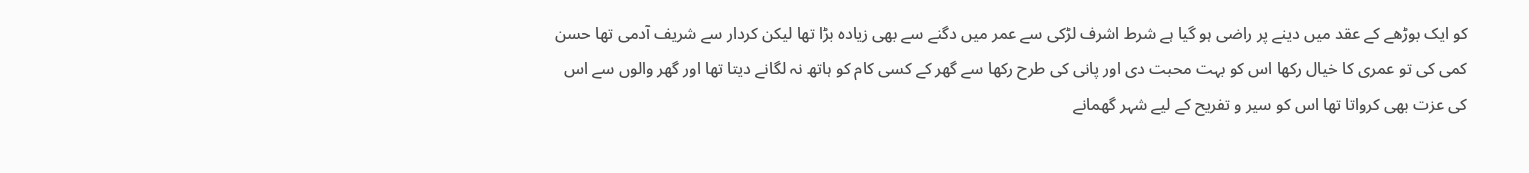کو ایک بوڑھے کے عقد میں دینے پر راضی ہو گیا ہے شرط اشرف لڑکی سے عمر میں دگنے سے بھی زیادہ بڑا تھا لیکن کردار سے شریف آدمی تھا حسن کمی کی تو عمری کا خیال رکھا اس کو بہت محبت دی اور پانی کی طرح رکھا سے گھر کے کسی کام کو ہاتھ نہ لگانے دیتا تھا اور گھر والوں سے اس کی عزت بھی کرواتا تھا اس کو سیر و تفریح کے لیے شہر گھمانے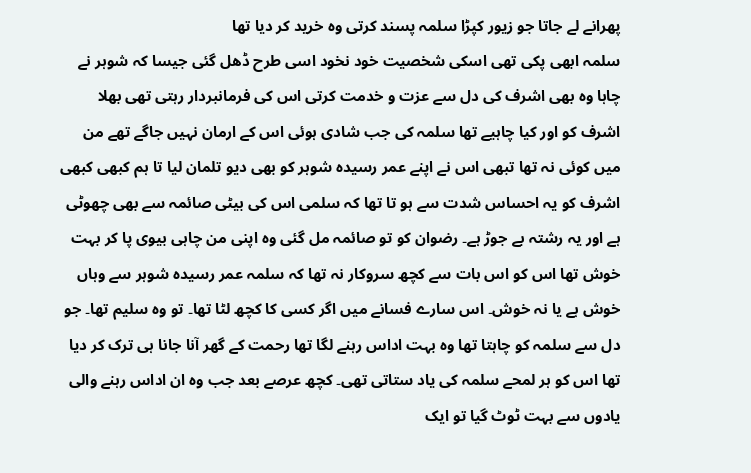پھرانے لے جاتا جو زیور کپڑا سلمہ پسند کرتی وہ خرید کر دیا تھا
سلمہ ابھی پکی تھی اسکی شخصیت خود نخود اسی طرح ڈھل گئی جیسا کہ شوہر نے چاہا وہ بھی اشرف کی دل سے عزت و خدمت کرتی اس کی فرمانبردار رہتی تھی بھلا اشرف کو اور کیا چاہیے تھا سلمہ کی جب شادی ہوئی اس کے ارمان نہیں جاگے تھے من میں کوئی نہ تھا تبھی اس نے اپنے عمر رسیدہ شوہر کو بھی دیو تلمان لیا تا ہم کبھی کبھی اشرف کو یہ احساس شدت سے ہو تا تھا کہ سلمی اس کی بیٹی صائمہ سے بھی چھوٹی ہے اور یہ رشتہ بے جوڑ ہے۔ رضوان کو تو صائمہ مل گئی وہ اپنی من چاہی بیوی پا کر بہت خوش تھا اس کو اس بات سے کچھ سروکار نہ تھا کہ سلمہ عمر رسیدہ شوہر سے وہاں خوش ہے یا نہ خوش۔ اس سارے فسانے میں اگر کسی کا کچھ لٹا تھا۔ تو وہ سلیم تھا۔ جو دل سے سلمہ کو چاہتا تھا وہ بہت اداس رہنے لگا تھا رحمت کے گھر آنا جانا ہی ترک کر دیا تھا اس کو ہر لمحے سلمہ کی یاد ستاتی تھی۔ کچھ عرصے بعد جب وہ ان اداس رہنے والی یادوں سے بہت ٹوٹ گیا تو ایک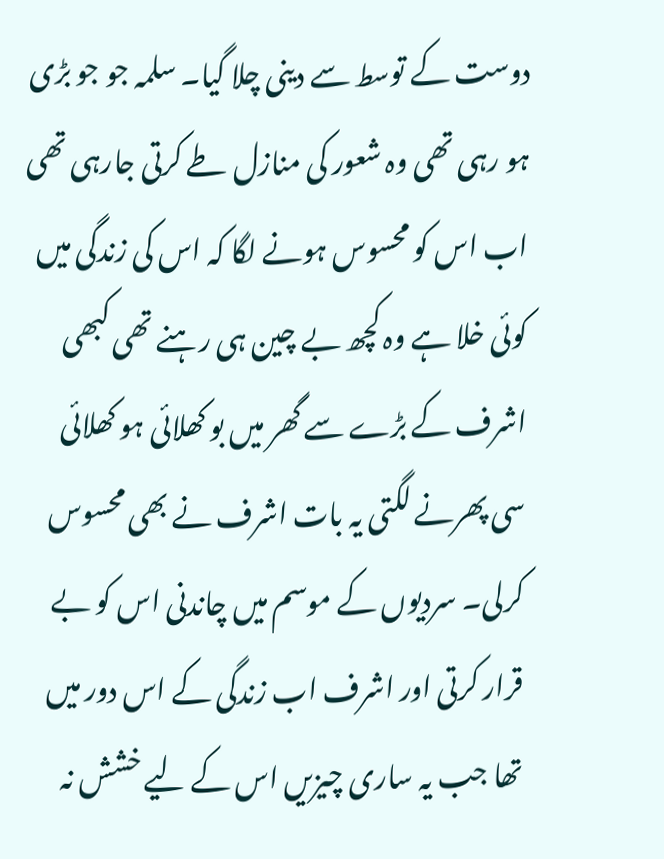دوست کے توسط سے دینی چلا گیا۔ سلمہ جو جو بڑی ہو رہی تھی وہ شعور کی منازل طے کرتی جارہی تھی اب اس کو محسوس ہونے لگا کہ اس کی زندگی میں کوئی خلا ہے وہ کچھ بے چین ہی رہنے تھی کبھی اشرف کے بڑے سے گھر میں بو کھلائی ہو کھلائی سی پھرنے لگتی یہ بات اشرف نے بھی محسوس کرلی۔ سردیوں کے موسم میں چاندنی اس کو بے قرار کرتی اور اشرف اب زندگی کے اس دور میں تھا جب یہ ساری چیزیں اس کے لیے خشش نہ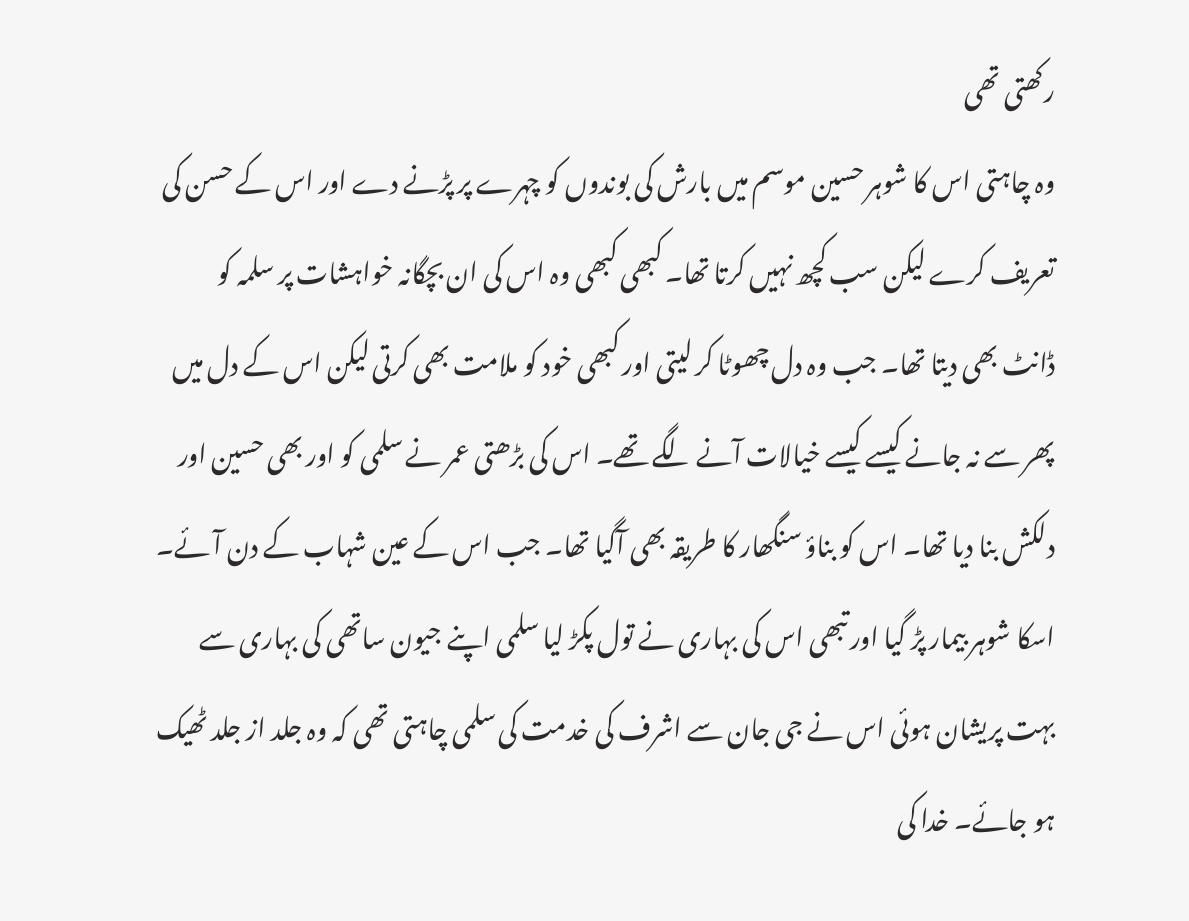رکھتی تھی
وہ چاہتی اس کا شوہر حسین موسم میں بارش کی بوندوں کو چہرے پر پڑنے دے اور اس کے حسن کی تعریف کرے لیکن سب کچھ نہیں کرتا تھا۔ کبھی کبھی وہ اس کی ان بچگانہ خواہشات پر سلمہ کو ڈانٹ بھی دیتا تھا۔ جب وہ دل چھوٹا کر لیتی اور کبھی خود کو ملامت بھی کرتی لیکن اس کے دل میں پھر سے نہ جانے کیسے کیسے خیالات آنے لگے تھے۔ اس کی بڑھتی عمر نے سلمی کو اور بھی حسین اور دلکش بنا دیا تھا۔ اس کو بناؤ سنگھار کا طریقہ بھی آگیا تھا۔ جب اس کے عین شہاب کے دن آئے۔ اسکا شوہر بیمار پڑ گیا اور تبھی اس کی بہاری نے تول پکڑ لیا سلمی اپنے جیون ساتھی کی بہاری سے بہت پریشان ہوئی اس نے جی جان سے اشرف کی خدمت کی سلمی چاہتی تھی کہ وہ جلد از جلد ٹھیک ہو جائے۔ خدا کی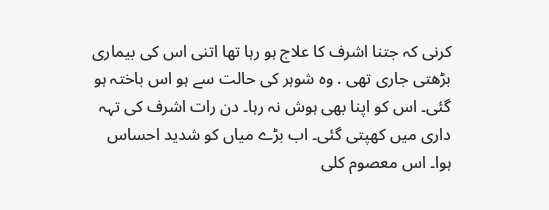کرنی کہ جتنا اشرف کا علاج ہو رہا تھا اتنی اس کی بیماری بڑھتی جاری تھی . وہ شوہر کی حالت سے ہو اس باختہ ہو گئی۔ اس کو اپنا بھی ہوش نہ رہا۔ دن رات اشرف کی تہہ داری میں کھپتی گئی۔ اب بڑے میاں کو شدید احساس ہوا۔ اس معصوم کلی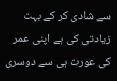سے شادی کر کے بہت زیادتی کی ہے اپنی عمر کی عورت ہی سے دوسری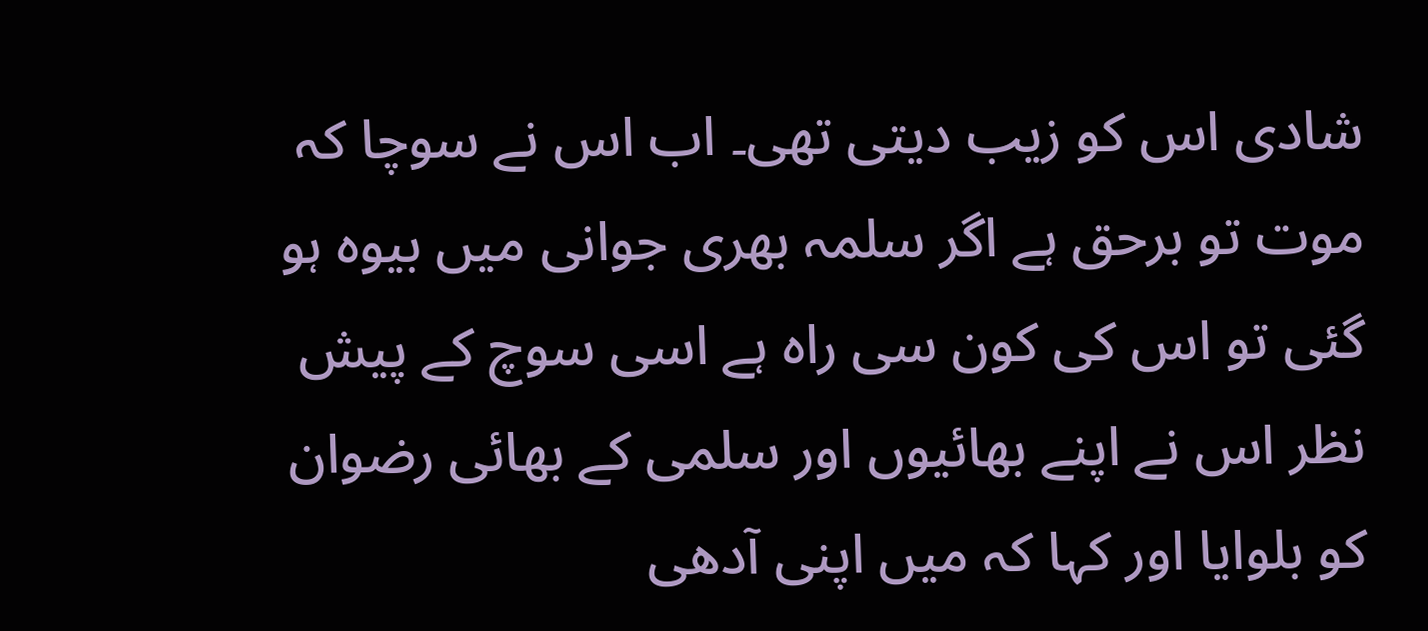شادی اس کو زیب دیتی تھی۔ اب اس نے سوچا کہ موت تو برحق ہے اگر سلمہ بھری جوانی میں بیوہ ہو گئی تو اس کی کون سی راہ ہے اسی سوچ کے پیش نظر اس نے اپنے بھائیوں اور سلمی کے بھائی رضوان کو بلوایا اور کہا کہ میں اپنی آدھی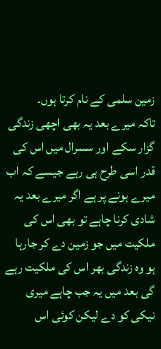زمین سلمی کے نام کرتا ہوں۔
تاکہ میرے بعد یہ بھی اچھی زندگی گزار سکے اور سسرال میں اس کی قدر اسی طرح ہی رہے جیسے کہ اب میرے ہونے پر ہے اگر میرے بعد یہ شادی کرنا چاہے تو بھی اس کی ملکیت میں جو زمین دے کر جارہا ہو وہ زندگی بھر اس کی ملکیت رہے گی بعد میں یہ جب چاہے میری نیکی کو دے لیکن کوئی اس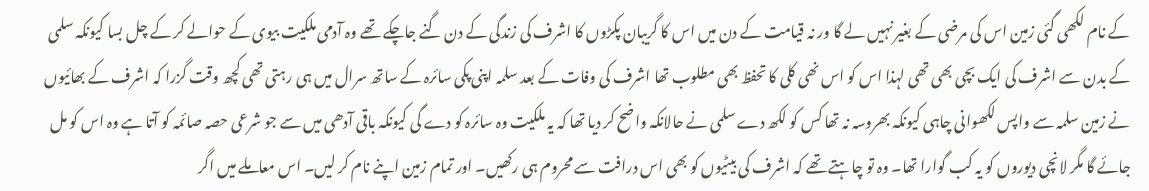کے نام لکھی گئی زمین اس کی مرضی کے بغیر نہیں لے گا ور نہ قیامت کے دن میں اس کا گریبان پکڑوں کا اشرف کی زندگی کے دن گنے جاچکے تھے وہ آدمی ملکیت بیوی کے حوالے کر کے چل بسا کیونکہ سلمی کے بدن سے اشرف کی ایک بچی بھی تھی لہذا اس کو اس نھی کلی کا تحفظ بھی مطلوب تھا اشرف کی وفات کے بعد سلمہ اپنی پکی سائرہ کے ساتھ سرال میں ہی رہتی تھی کچھ وقت گزرا کہ اشرف کے بھائیوں نے زمین سلمہ سے واپس لکھوانی چاہی کیونکہ بھروسہ نہ تھا کس کو لکھ دے سلمی نے حالانکہ واضح کر دیا تھا کہ یہ ملکیت وہ سائرہ کو دے گی کیونکہ باقی آدھی میں سے جو شرعی حصہ صائمہ کو آتا ہے وہ اس کو مل جائے گا مگر لانچی دیوروں کو یہ کب گوارا تھا۔ وہ تو چاہتے تھے کہ اشرف کی بیٹیوں کو بھی اس درافت سے محروم ہی رکھیں۔ اور تمام زمین اپنے نام کر لیں۔ اس معاملے میں اگر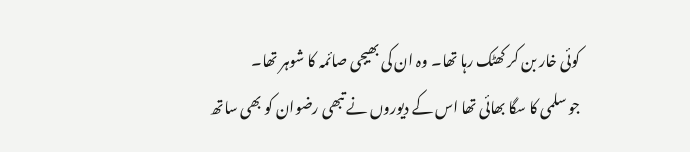کوئی خار بن کر کھٹک رہا تھا۔ وہ ان کی بھیجی صائمہ کا شوہر تھا۔
جو سلمی کا سگا بھائی تھا اس کے دیوروں نے تبھی رضوان کو بھی ساتھ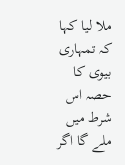ملا لیا کہا کہ تمہاری بیوی کا حصہ اس شرط میں ملے گا اگر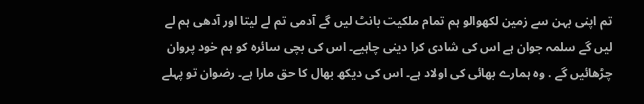تم اپنی بہن سے زمین لکھوالو ہم تمام ملکیت بانٹ لیں گے آدمی تم لے لیتا اور آدھی ہم لے لیں گے سلمہ جوان ہے اس کی شادی کرا دینی چاہیے۔ اس کی بچی سائرہ کو ہم خود پروان چڑھائیں گے . وہ ہمارے بھائی کی اولاد ہے۔ اس کی دیکھ بھال کا حق مارا ہے۔ رضوان تو پہلے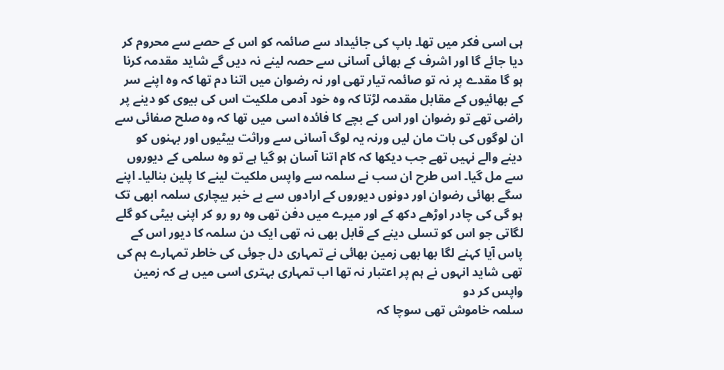ہی اسی فکر میں تھا۔ باپ کی جائیداد سے صائمہ کو اس کے حصے سے محروم کر دیا جائے گا اور اشرف کے بھائی آسانی سے حصہ لینے نہ دیں گے شاید مقدمہ کرنا ہو گا مقدے پر نہ تو صائمہ تیار تھی اور نہ رضوان میں اتنا دم تھا کہ وہ اپنے سر کے بھائیوں کے مقابل مقدمہ لڑتا کہ وہ خود آدمی ملکیت اس کی بیوی کو دینے پر راضی تھے تو رضوان اور اس کے بچے کا فائدہ اسی میں تھا کہ وہ صلح صفائی سے ان لوگوں کی بات مان لیں ورنہ یہ لوگ آسانی سے وراثت بیٹیوں اور بہنوں کو دینے والے نہیں تھے جب دیکھا کہ کام اتنا آسان ہو گیا ہے تو وہ سلمی کے دیوروں سے مل گیا۔ اس طرح ان سب نے سلمہ سے واپس ملکیت لینے کا پلین بنالیا۔ اپنے سگے بھائی رضوان اور دونوں دیوروں کے ارادوں سے بے خبر بیچاری سلمہ ابھی تک ہو گی کی چادر اوڑھے دکھ کے اور میرے میں دفن تھی وہ رو رو کر اپنی بیٹی کو گلے لگاتی جو اس کو تسلی دینے کے قابل بھی نہ تھی ایک دن سلمہ کا دیور اس کے پاس آیا کہنے لگا بھا بھی زمین بھائی نے تمہاری دل جوئی کی خاطر تمہارے ہم کی تھی شاید انہوں نے ہم پر اعتبار نہ تھا اب تمہاری بہتری اسی میں ہے کہ زمین واپس کر دو
سلمہ خاموش تھی سوچا کہ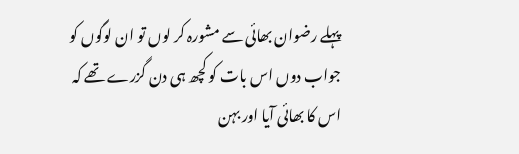پہلے رضوان بھائی سے مشورہ کر لوں تو ان لوگوں کو جواب دوں اس بات کو کچھ ہی دن گزرے تھے کہ اس کا بھائی آیا اور بہن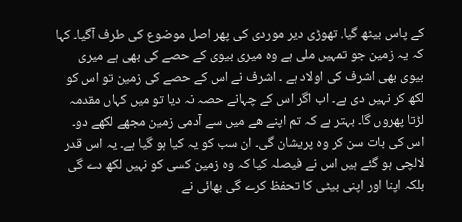کے پاس بیٹھ گیا. تھوڑی دیر موردی کی پھر اصل موضوع کی طرف آگیا۔ کہا کہ یہ زمین جو تمہیں ملی ہے وہ میری بیوی کے حصے کی بھی ہے میری بیوی بھی اشرف کی اولاد ہے ۔ اشرف نے اس کے حصے کی زمین تو اس کو لکھ کر نہیں دی ہے۔ اب اگر اس کے چہانے حصہ نہ دیا تو میں کہاں مقدمہ لڑتا پھروں گا۔ بہتر ہے کہ تم اپنے ھے میں سے آدمی زمین مجھے لکھے دو۔ اس کی بات سن کر وہ پریشان گی۔ ان سب کو یہ کیا ہو گیا ہے۔ یہ اس قدر لالچی ہو گئے ہیں اس نے فیصلہ کیا کہ وہ زمین کسی کو نہیں لکھ دے گی بلکہ اپنا اور اپنی بیٹی کا تحفظ کرے گی بھائی نے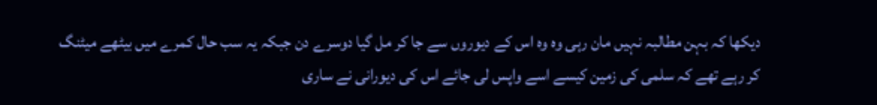دیکھا کہ بہن مطالبہ نہیں مان رہی وہ وہ اس کے دیوروں سے جا کر مل گیا دوسرے دن جبکہ یہ سب حال کمرے میں بیٹھے میٹنگ کر رہے تھے کہ سلمی کی زمین کیسے اسے واپس لی جائے اس کی دیورانی نے ساری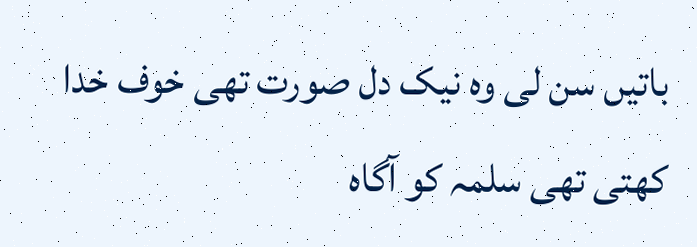باتیں سن لی وہ نیک دل صورت تھی خوف خدا کھتی تھی سلمہ کو آگاہ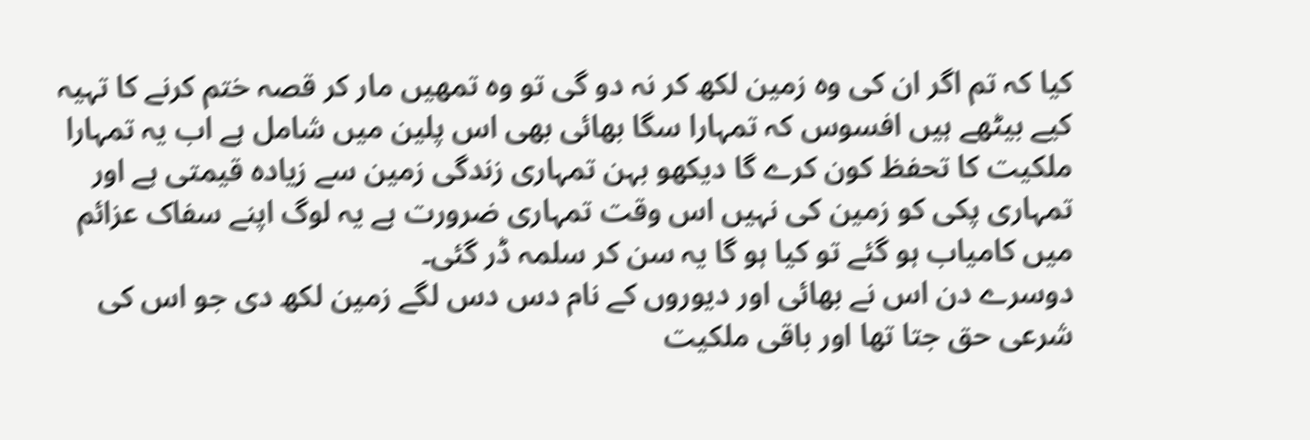کیا کہ تم اگر ان کی وہ زمین لکھ کر نہ دو گی تو وہ تمھیں مار کر قصہ ختم کرنے کا تہیہ کیے بیٹھے ہیں افسوس کہ تمہارا سگا بھائی بھی اس پلین میں شامل ہے اب یہ تمہارا ملکیت کا تحفظ کون کرے گا دیکھو بہن تمہاری زندگی زمین سے زیادہ قیمتی ہے اور تمہاری پکی کو زمین کی نہیں اس وقت تمہاری ضرورت ہے یہ لوگ اپنے سفاک عزائم میں کامیاب ہو گئے تو کیا ہو گا یہ سن کر سلمہ ڈر گئی۔
دوسرے دن اس نے بھائی اور دیوروں کے نام دس دس لگے زمین لکھ دی جو اس کی شرعی حق جتا تھا اور باقی ملکیت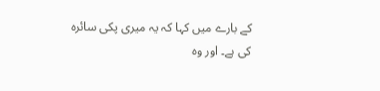کے بارے میں کہا کہ یہ میری پکی سائرہ کی ہے۔ اور وہ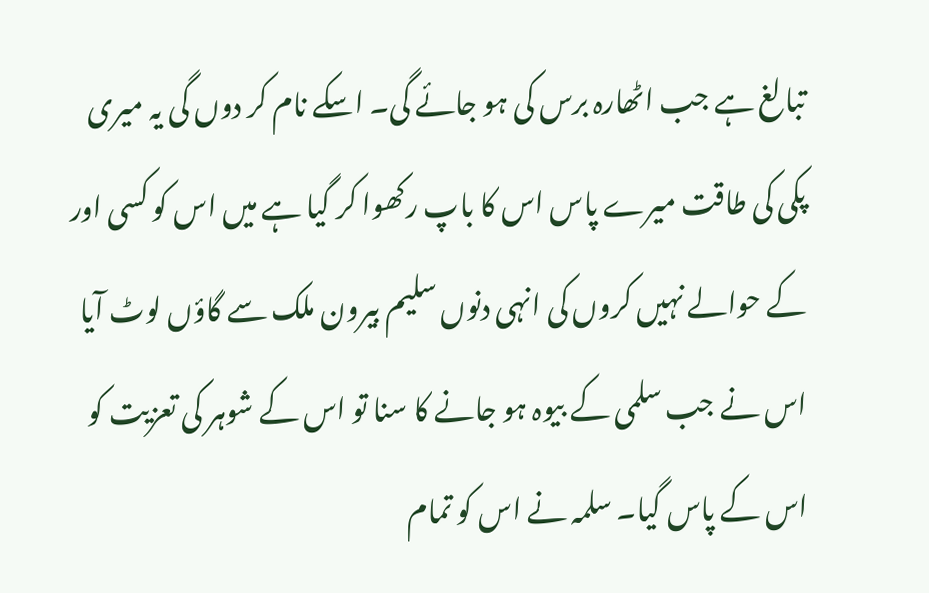تبالغ ہے جب اٹھارہ برس کی ہو جائے گی۔ اسکے نام کر دوں گی یہ میری پکی کی طاقت میرے پاس اس کا باپ رکھوا کر گیا ہے میں اس کو کسی اور کے حوالے نہیں کروں کی انہی دنوں سلیم بیرون ملک سے گاؤں لوٹ آیا اس نے جب سلمی کے بیوہ ہو جانے کا سنا تو اس کے شوہر کی تعزیت کو اس کے پاس گیا۔ سلمہ نے اس کو تمام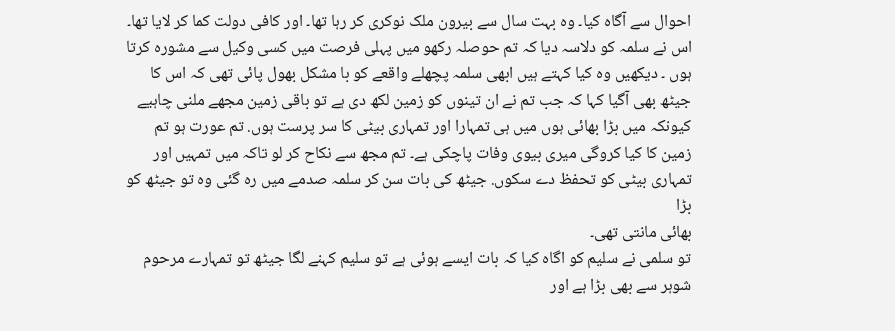احوال سے آگاہ کیا۔ وہ بہت سال سے بیرون ملک نوکری کر رہا تھا۔ اور کافی دولت کما کر لایا تھا۔ اس نے سلمہ کو دلاسہ دیا کہ تم حوصلہ رکھو میں پہلی فرصت میں کسی وکیل سے مشورہ کرتا ہوں ۔ دیکھیں وہ کیا کہتے ہیں ابھی سلمہ پچھلے واقعے کو با مشکل بھول پائی تھی کہ اس کا جیٹھ بھی آگیا کہا کہ جب تم نے ان تینوں کو زمین لکھ دی ہے تو باقی زمین مجھے ملنی چاہیے کیونکہ میں بڑا بھائی ہوں میں ہی تمہارا اور تمہاری بیٹی کا سر پرست ہوں. تم عورت ہو تم زمین کا کیا کروگی میری بیوی وفات پاچکی ہے۔ تم مجھ سے نکاح کر لو تاکہ میں تمہیں اور تمہاری بیٹی کو تحفظ دے سکوں. جیٹھ کی بات سن کر سلمہ صدمے میں رہ گئی وہ تو جیٹھ کو بڑا
بھائی مانتی تھی۔
تو سلمی نے سلیم کو اگاہ کیا کہ بات ایسے ہوئی ہے تو سلیم کہنے لگا جیٹھ تو تمہارے مرحوم شوہر سے بھی بڑا ہے اور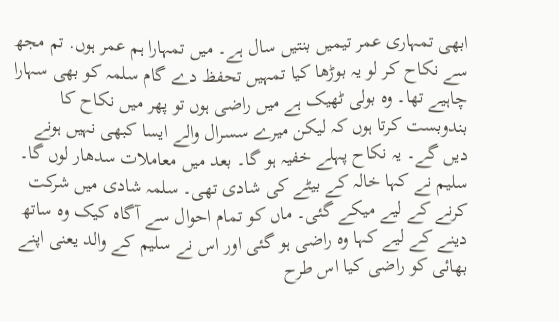ابھی تمہاری عمر تیمیں بنتیں سال ہے۔ میں تمہارا ہم عمر ہوں. تم مجھ سے نکاح کر لو یہ بوڑھا کیا تمہیں تحفظ دے گام سلمہ کو بھی سہارا چاہیے تھا۔ وہ بولی ٹھیک ہے میں راضی ہوں تو پھر میں نکاح کا بندوبست کرتا ہوں کہ لیکن میرے سسرال والے ایسا کبھی نہیں ہونے دیں گے۔ یہ نکاح پہلے خفیہ ہو گا۔ بعد میں معاملات سدھار لوں گا۔ سلیم نے کہا خالہ کے بیٹے کی شادی تھی۔ سلمہ شادی میں شرکت کرنے کے لیے میکے گئی۔ ماں کو تمام احوال سے آگاہ کیک وہ ساتھ دینے کے لیے کہا وہ راضی ہو گئی اور اس نے سلیم کے والد یعنی اپنے بھائی کو راضی کیا اس طرح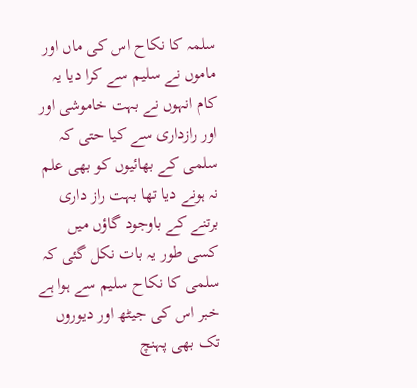سلمہ کا نکاح اس کی ماں اور ماموں نے سلیم سے کرا دیا یہ کام انہوں نے بہت خاموشی اور اور رازداری سے کیا حتی کہ سلمی کے بھائیوں کو بھی علم نہ ہونے دیا تھا بہت راز داری برتنے کے باوجود گاؤں میں کسی طور یہ بات نکل گئی کہ سلمی کا نکاح سلیم سے ہوا ہے خبر اس کی جیٹھ اور دیوروں تک بھی پہنچ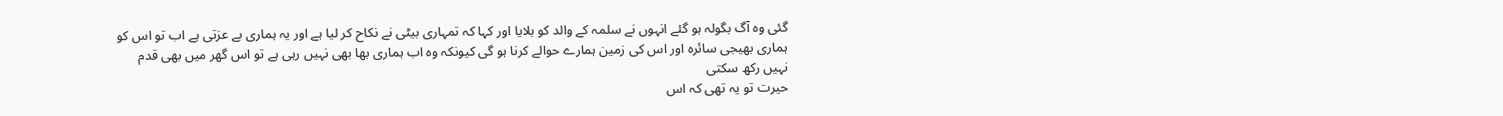گئی وہ آگ بگولہ ہو گئے انہوں نے سلمہ کے والد کو بلایا اور کہا کہ تمہاری بیٹی نے نکاح کر لیا ہے اور یہ ہماری بے عزتی ہے اب تو اس کو ہماری بھیجی سائرہ اور اس کی زمین ہمارے حوالے کرنا ہو گی کیونکہ وہ اب ہماری بھا بھی نہیں رہی ہے تو اس گھر میں بھی قدم نہیں رکھ سکتی
حیرت تو یہ تھی کہ اس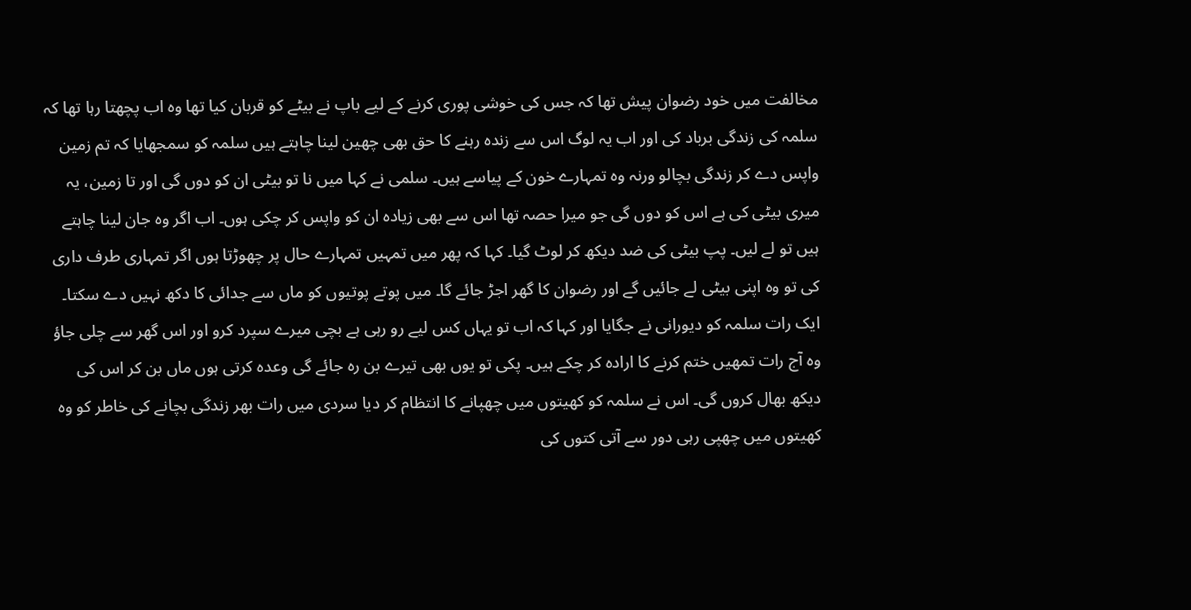مخالفت میں خود رضوان پیش تھا کہ جس کی خوشی پوری کرنے کے لیے باپ نے بیٹے کو قربان کیا تھا وہ اب پچھتا رہا تھا کہ سلمہ کی زندگی برباد کی اور اب یہ لوگ اس سے زندہ رہنے کا حق بھی چھین لینا چاہتے ہیں سلمہ کو سمجھایا کہ تم زمین واپس دے کر زندگی بچالو ورنہ وہ تمہارے خون کے پیاسے ہیں۔ سلمی نے کہا میں نا تو بیٹی ان کو دوں گی اور تا زمین، یہ میری بیٹی کی ہے اس کو دوں گی جو میرا حصہ تھا اس سے بھی زیادہ ان کو واپس کر چکی ہوں۔ اب اگر وہ جان لینا چاہتے ہیں تو لے لیں۔ پپ بیٹی کی ضد دیکھ کر لوٹ گیا۔ کہا کہ پھر میں تمہیں تمہارے حال پر چھوڑتا ہوں اگر تمہاری طرف داری کی تو وہ اپنی بیٹی لے جائیں گے اور رضوان کا گھر اجڑ جائے گا۔ میں پوتے پوتیوں کو ماں سے جدائی کا دکھ نہیں دے سکتا۔ ایک رات سلمہ کو دیورانی نے جگایا اور کہا کہ اب تو یہاں کس لیے رو رہی ہے بچی میرے سپرد کرو اور اس گھر سے چلی جاؤ وہ آج رات تمھیں ختم کرنے کا ارادہ کر چکے ہیں۔ پکی تو یوں بھی تیرے بن رہ جائے گی وعدہ کرتی ہوں ماں بن کر اس کی دیکھ بھال کروں گی۔ اس نے سلمہ کو کھیتوں میں چھپانے کا انتظام کر دیا سردی میں رات بھر زندگی بچانے کی خاطر کو وہ کھیتوں میں چھپی رہی دور سے آتی کتوں کی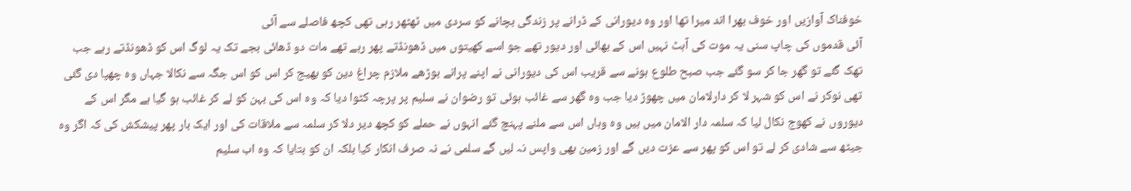خوفناک آوازیں اور خوف بھرا اند میرا تھا اور وہ دیورانی کے ڈرانے پر زندگی بچانے کو سردی میں ٹھٹھر رہی تھی کچھ فاصلے سے آئی
آئی قدموں کی چاپ سنی یہ موت کی آہٹ نہیں اس کے بھائی اور دیور تھے جو اسے کھیتوں میں ڈھونڈتے پھر رہے تھے مات دو ڈھائی بجے تک یہ لوگ اس کو ڈھونڈتے رہے جب تھک گئے تو گھر جا کر سو گئے جب صبح طلوع ہونے سے قریب اس کی دیورانی نے اپنے پرانے بوڑھے ملازم چراغ دین کو بھیج کر اس کو اس جگہ سے نکالا جہاں وہ چھپا دی گئی تھی نوکر نے اس کو شہر لا کر دارلامان میں چھوڑ دیا جب وہ گھر سے غائب ہوئی تو رضوان نے سلیم پر پرچہ کٹوا دیا کہ وہ اس کی بہن کو لے کر غائب ہو گیا ہے مگر اس کے دیوروں نے کھوج نکال لیا کہ سلمہ دار الامان میں ہیں وہ وہاں اس سے ملنے پہنچ گئے انہوں نے حملے کو کچھ دیر دلا کر سلمہ سے ملاقات کی اور ایک بار پھر پیشکش کی کہ اگر وہ جیٹھ سے شادی کر لے تو اس کو پھر سے عزت دیں گے اور زمین بھی واپس نہ لیں گے سلمی نے نہ صرف انکار کیا بلکہ ان کو بتایا کہ وہ اب سلیم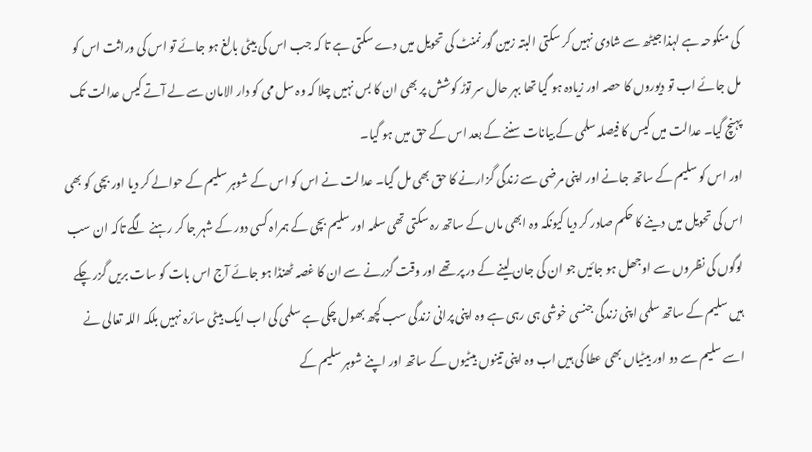کی منکوحہ ہے لہذا جیٹھ سے شادی نہیں کر سکتی البتہ زمین گورنمنٹ کی تحویل میں دے سکتی ہے تا کہ جب اس کی بیٹی بالغ ہو جائے تو اس کی وراثت اس کو مل جائے اب تو دیوروں کا حصہ اور زیادہ ہو گیا تھا بہر حال سر توڑ کوشش پر بھی ان کا بس نہیں چلا کہ وہ سل می کو دار الامان سے لے آتے کیس عدالت تک پہنچ گیا۔ عدالت میں کیس کا فیصلہ سلمی کے بیانات سننے کے بعد اس کے حق میں ہو گیا۔
اور اس کو سلیم کے ساتھ جانے اور اپنی مرضی سے زندگی گزارنے کا حق بھی مل گیا۔ عدالت نے اس کو اس کے شوہر سلیم کے حوالے کر دیا اور بچی کو بھی اس کی تحویل میں دینے کا حکم صادر کر دیا کیونکہ وہ ابھی ماں کے ساتھ رہ سکتی تھی سلمہ اور سلیم بچی کے ہمراہ کسی دور کے شہر جا کر رہنے لگے تاکہ ان سب لوگوں کی نظروں سے اوجھل ہو جائیں جو ان کی جان لینے کے در پر تھے اور وقت گزرنے سے ان کا غصہ ٹھنڈا ہو جائے آج اس بات کو سات بریں گزر چکے ہیں سلیم کے ساتھ سلمی اپنی زندگی جنسی خوشی ہی رہی ہے وہ اپنی پرانی زندگی سب کچھ بھول چکی ہے سلمی کی اب ایک بیٹی سائرہ نہیں بلکہ اللہ تعالی نے اسے سلیم سے دو اور بیٹیاں بھی عطا کی ہیں اب وہ اپنی تینوں بیٹیوں کے ساتھ اور اپنے شوہر سلیم کے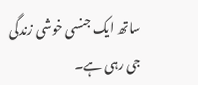ساتھ ایک جنسی خوشی زندگی جی رہی ہے۔